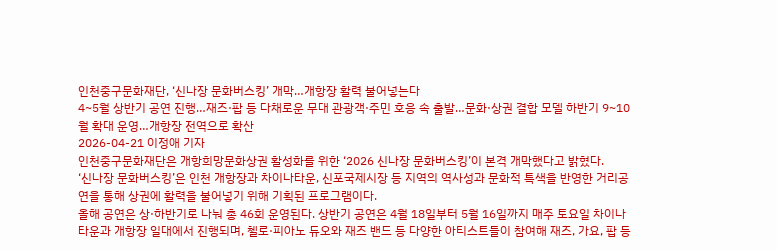인천중구문화재단, ‘신나장 문화버스킹’ 개막…개항장 활력 불어넣는다
4~5월 상반기 공연 진행…재즈·팝 등 다채로운 무대 관광객·주민 호응 속 출발…문화·상권 결합 모델 하반기 9~10월 확대 운영…개항장 전역으로 확산
2026-04-21 이정애 기자
인천중구문화재단은 개항희망문화상권 활성화를 위한 ‘2026 신나장 문화버스킹’이 본격 개막했다고 밝혔다.
‘신나장 문화버스킹’은 인천 개항장과 차이나타운, 신포국제시장 등 지역의 역사성과 문화적 특색을 반영한 거리공연을 통해 상권에 활력을 불어넣기 위해 기획된 프로그램이다.
올해 공연은 상·하반기로 나눠 총 46회 운영된다. 상반기 공연은 4월 18일부터 5월 16일까지 매주 토요일 차이나타운과 개항장 일대에서 진행되며, 첼로·피아노 듀오와 재즈 밴드 등 다양한 아티스트들이 참여해 재즈, 가요, 팝 등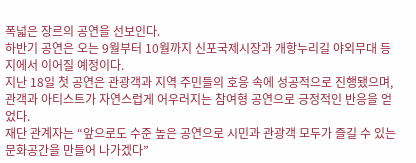폭넓은 장르의 공연을 선보인다.
하반기 공연은 오는 9월부터 10월까지 신포국제시장과 개항누리길 야외무대 등지에서 이어질 예정이다.
지난 18일 첫 공연은 관광객과 지역 주민들의 호응 속에 성공적으로 진행됐으며, 관객과 아티스트가 자연스럽게 어우러지는 참여형 공연으로 긍정적인 반응을 얻었다.
재단 관계자는 “앞으로도 수준 높은 공연으로 시민과 관광객 모두가 즐길 수 있는 문화공간을 만들어 나가겠다”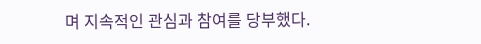며 지속적인 관심과 참여를 당부했다.